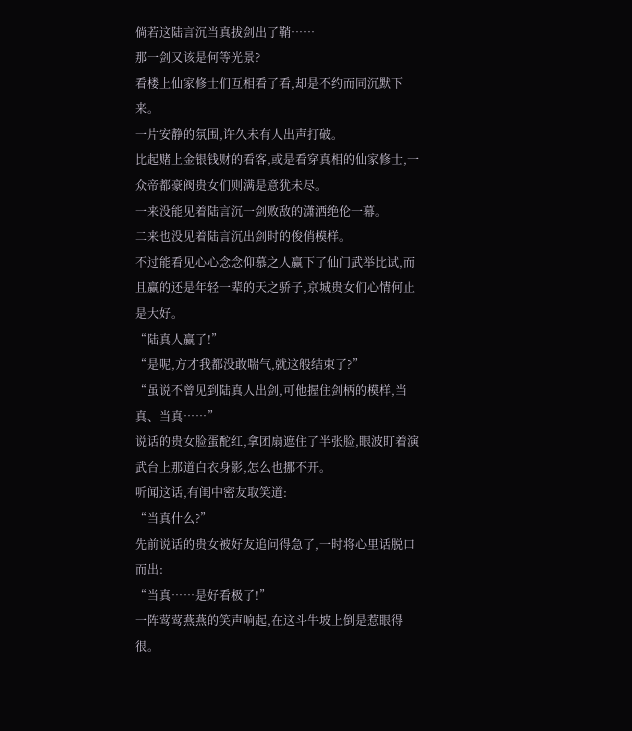倘若这陆言沉当真拔剑出了鞘……
那一剑又该是何等光景?
看楼上仙家修士们互相看了看,却是不约而同沉默下来。
一片安静的氛围,许久未有人出声打破。
比起赌上金银钱财的看客,或是看穿真相的仙家修士,一众帝都豪阀贵女们则满是意犹未尽。
一来没能见着陆言沉一剑败敌的潇洒绝伦一幕。
二来也没见着陆言沉出剑时的俊俏模样。
不过能看见心心念念仰慕之人赢下了仙门武举比试,而且赢的还是年轻一辈的天之骄子,京城贵女们心情何止是大好。
“陆真人赢了!”
“是呢,方才我都没敢喘气,就这般结束了?”
“虽说不曾见到陆真人出剑,可他握住剑柄的模样,当真、当真……”
说话的贵女脸蛋酡红,拿团扇遮住了半张脸,眼波盯着演武台上那道白衣身影,怎么也挪不开。
听闻这话,有闺中密友取笑道:
“当真什么?”
先前说话的贵女被好友追问得急了,一时将心里话脱口而出:
“当真……是好看极了!”
一阵莺莺燕燕的笑声响起,在这斗牛坡上倒是惹眼得很。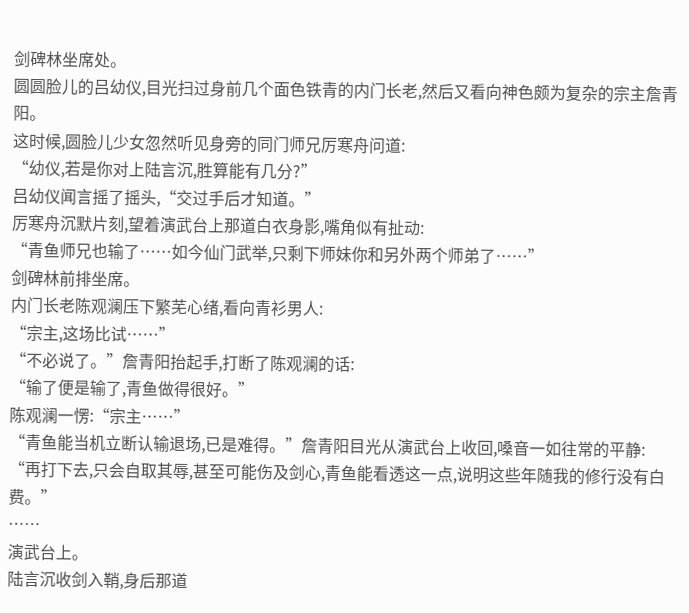剑碑林坐席处。
圆圆脸儿的吕幼仪,目光扫过身前几个面色铁青的内门长老,然后又看向神色颇为复杂的宗主詹青阳。
这时候,圆脸儿少女忽然听见身旁的同门师兄厉寒舟问道:
“幼仪,若是你对上陆言沉,胜算能有几分?”
吕幼仪闻言摇了摇头,“交过手后才知道。”
厉寒舟沉默片刻,望着演武台上那道白衣身影,嘴角似有扯动:
“青鱼师兄也输了……如今仙门武举,只剩下师妹你和另外两个师弟了……”
剑碑林前排坐席。
内门长老陈观澜压下繁芜心绪,看向青衫男人:
“宗主,这场比试……”
“不必说了。”詹青阳抬起手,打断了陈观澜的话:
“输了便是输了,青鱼做得很好。”
陈观澜一愣:“宗主……”
“青鱼能当机立断认输退场,已是难得。”詹青阳目光从演武台上收回,嗓音一如往常的平静:
“再打下去,只会自取其辱,甚至可能伤及剑心,青鱼能看透这一点,说明这些年随我的修行没有白费。”
……
演武台上。
陆言沉收剑入鞘,身后那道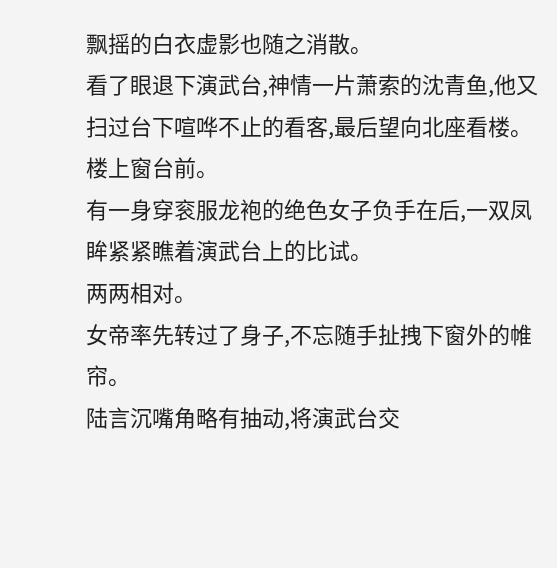飘摇的白衣虚影也随之消散。
看了眼退下演武台,神情一片萧索的沈青鱼,他又扫过台下喧哗不止的看客,最后望向北座看楼。
楼上窗台前。
有一身穿衮服龙袍的绝色女子负手在后,一双凤眸紧紧瞧着演武台上的比试。
两两相对。
女帝率先转过了身子,不忘随手扯拽下窗外的帷帘。
陆言沉嘴角略有抽动,将演武台交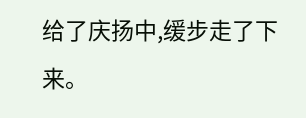给了庆扬中,缓步走了下来。